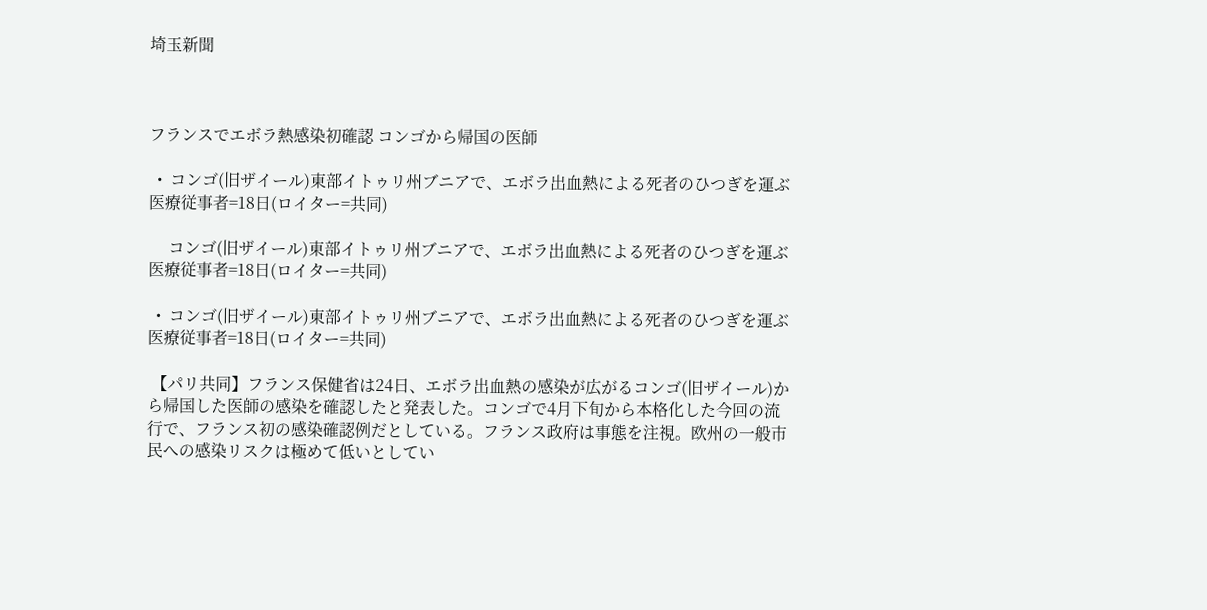埼玉新聞



フランスでエボラ熱感染初確認 コンゴから帰国の医師

  •  コンゴ(旧ザイール)東部イトゥリ州ブニアで、エボラ出血熱による死者のひつぎを運ぶ医療従事者=18日(ロイター=共同)

     コンゴ(旧ザイール)東部イトゥリ州ブニアで、エボラ出血熱による死者のひつぎを運ぶ医療従事者=18日(ロイター=共同)

  •  コンゴ(旧ザイール)東部イトゥリ州ブニアで、エボラ出血熱による死者のひつぎを運ぶ医療従事者=18日(ロイター=共同)

 【パリ共同】フランス保健省は24日、エボラ出血熱の感染が広がるコンゴ(旧ザイール)から帰国した医師の感染を確認したと発表した。コンゴで4月下旬から本格化した今回の流行で、フランス初の感染確認例だとしている。フランス政府は事態を注視。欧州の一般市民への感染リスクは極めて低いとしてい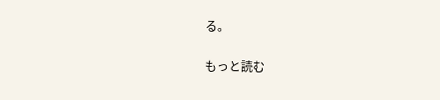る。

もっと読む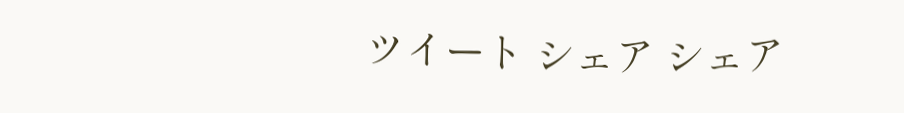ツイート シェア シェア